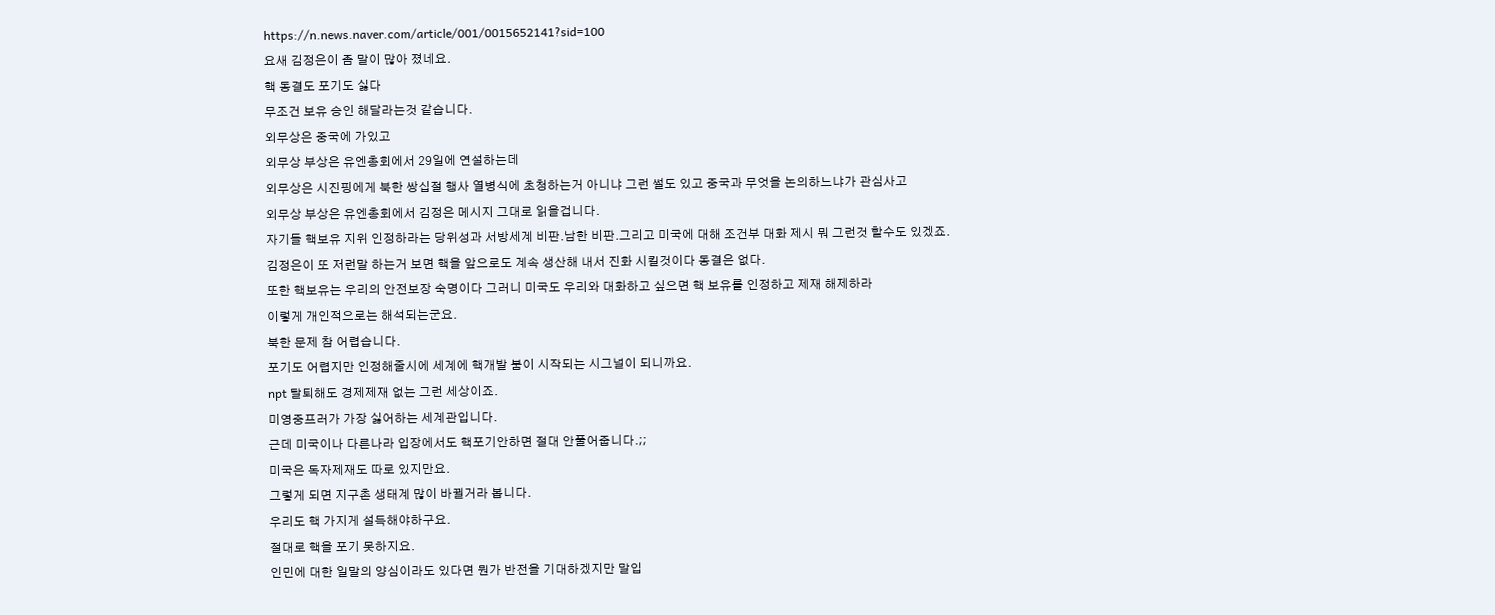https://n.news.naver.com/article/001/0015652141?sid=100
요새 김정은이 좀 말이 많아 졌네요.
핵 동결도 포기도 싫다
무조건 보유 승인 해달라는것 같습니다.
외무상은 중국에 가있고
외무상 부상은 유엔총회에서 29일에 연설하는데
외무상은 시진핑에게 북한 쌍십절 행사 열병식에 초청하는거 아니냐 그런 썰도 있고 중국과 무엇을 논의하느냐가 관심사고
외무상 부상은 유엔총회에서 김정은 메시지 그대로 읽을겁니다.
자기들 핵보유 지위 인정하라는 당위성과 서방세계 비판.남한 비판.그리고 미국에 대해 조건부 대화 제시 뭐 그런것 할수도 있겠죠.
김정은이 또 저런말 하는거 보면 핵을 앞으로도 계속 생산해 내서 진화 시킬것이다 동결은 없다.
또한 핵보유는 우리의 안전보장 숙명이다 그러니 미국도 우리와 대화하고 싶으면 핵 보유를 인정하고 제재 해제하라
이렇게 개인적으로는 해석되는군요.
북한 문제 참 어렵습니다.
포기도 어렵지만 인정해줄시에 세계에 핵개발 붐이 시작되는 시그널이 되니까요.
npt 탈퇴해도 경제제재 없는 그런 세상이죠.
미영중프러가 가장 싫어하는 세계관입니다.
근데 미국이나 다른나라 입장에서도 핵포기안하면 절대 안풀어줍니다.;;
미국은 독자제재도 따로 있지만요.
그렇게 되면 지구촌 생태계 많이 바뀔거라 봅니다.
우리도 핵 가지게 설득해야하구요.
절대로 핵을 포기 못하지요.
인민에 대한 일말의 양심이라도 있다면 뭔가 반전을 기대하겠지만 말입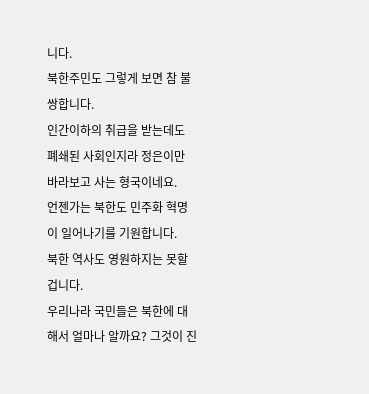니다.
북한주민도 그렇게 보면 참 불쌍합니다.
인간이하의 취급을 받는데도 폐쇄된 사회인지라 정은이만 바라보고 사는 형국이네요.
언젠가는 북한도 민주화 혁명이 일어나기를 기원합니다.
북한 역사도 영원하지는 못할겁니다.
우리나라 국민들은 북한에 대해서 얼마나 알까요? 그것이 진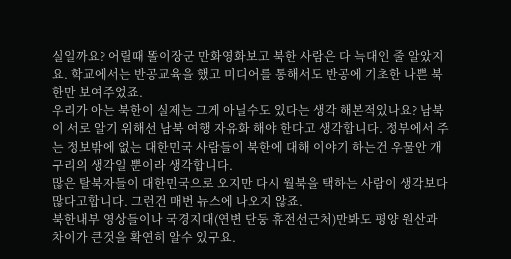실일까요? 어릴때 똘이장군 만화영화보고 북한 사람은 다 늑대인 줄 알았지요. 학교에서는 반공교육을 했고 미디어를 통해서도 반공에 기초한 나쁜 북한만 보여주었죠.
우리가 아는 북한이 실제는 그게 아닐수도 있다는 생각 해본적있나요? 남북이 서로 알기 위해선 남북 여행 자유화 해야 한다고 생각합니다. 정부에서 주는 정보밖에 없는 대한민국 사람들이 북한에 대해 이야기 하는건 우물안 개구리의 생각일 뿐이라 생각합니다.
많은 탈북자들이 대한민국으로 오지만 다시 월북을 택하는 사람이 생각보다 많다고합니다. 그런건 매번 뉴스에 나오지 않죠.
북한내부 영상들이나 국경지대(연변 단둥 휴전선근처)만봐도 평양 원산과 차이가 큰것을 확연히 알수 있구요.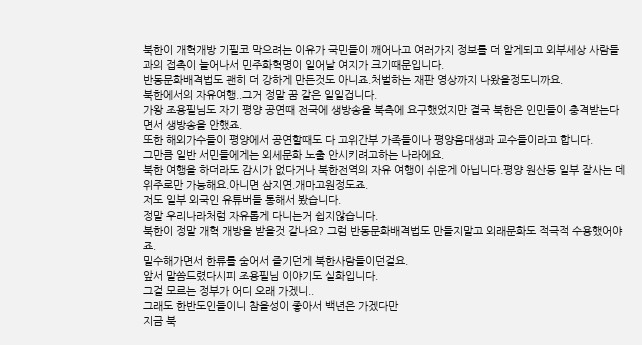북한이 개혁개방 기필코 막으려는 이유가 국민들이 깨어나고 여러가지 정보를 더 알게되고 외부세상 사람들과의 접촉이 늘어나서 민주화혁명이 일어날 여지가 크기때문입니다.
반동문화배격법도 괜히 더 강하게 만든것도 아니죠.처벌하는 재판 영상까지 나왔을정도니까요.
북한에서의 자유여행..그거 정말 꿈 같은 일일겁니다.
가왕 조용필님도 자기 평양 공연때 전국에 생방송을 북측에 요구했었지만 결국 북한은 인민들이 충격받는다면서 생방송을 안했죠.
또한 해외가수들이 평양에서 공연할때도 다 고위간부 가족들이나 평양음대생과 교수들이라고 합니다.
그만큼 일반 서민들에게는 외세문화 노출 안시키려고하는 나라에요.
북한 여행을 하더라도 감시가 없다거나 북한전역의 자유 여행이 쉬운게 아닙니다.평양 원산등 일부 잘사는 데 위주로만 가능해요.아니면 삼지연.개마고원정도죠.
저도 일부 외국인 유튜버들 통해서 봤습니다.
정말 우리나라처럼 자유롭게 다니는거 쉽지않습니다.
북한이 정말 개혁 개방을 받을것 같나요? 그럼 반동문화배격법도 만들지말고 외래문화도 적극적 수용했어야죠.
밀수해가면서 한류를 숨어서 즐기던게 북한사람들이던걸요.
앞서 말씀드렸다시피 조용필님 이야기도 실화입니다.
그걸 모르는 정부가 어디 오래 가겠니..
그래도 한반도인들이니 참을성이 좋아서 백년은 가겠다만
지금 북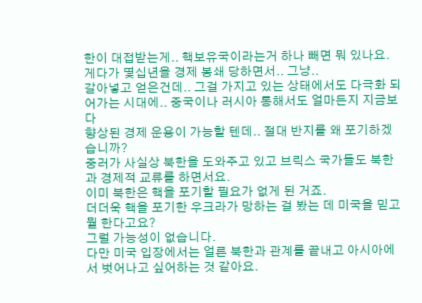한이 대접받는게.. 핵보유국이라는거 하나 빼면 뭐 있나요. 게다가 몇십년을 경제 봉쇄 당하면서.. 그냥..
갈아넣고 얻은건데.. 그걸 가지고 있는 상태에서도 다극화 되어가는 시대에.. 중국이나 러시아 통해서도 얼마든지 지금보다
향상된 경제 운용이 가능할 텐데.. 절대 반지를 왜 포기하겠습니까?
중러가 사실상 북한을 도와주고 있고 브릭스 국가들도 북한과 경제적 교류를 하면서요.
이미 북한은 핵을 포기할 필요가 없게 된 거죠.
더더욱 핵을 포기한 우크라가 망하는 걸 봤는 데 미국을 믿고 뭘 한다고요?
그럴 가능성이 없습니다.
다만 미국 입장에서는 얼른 북한과 관계를 끝내고 아시아에서 벗어나고 싶어하는 것 같아요.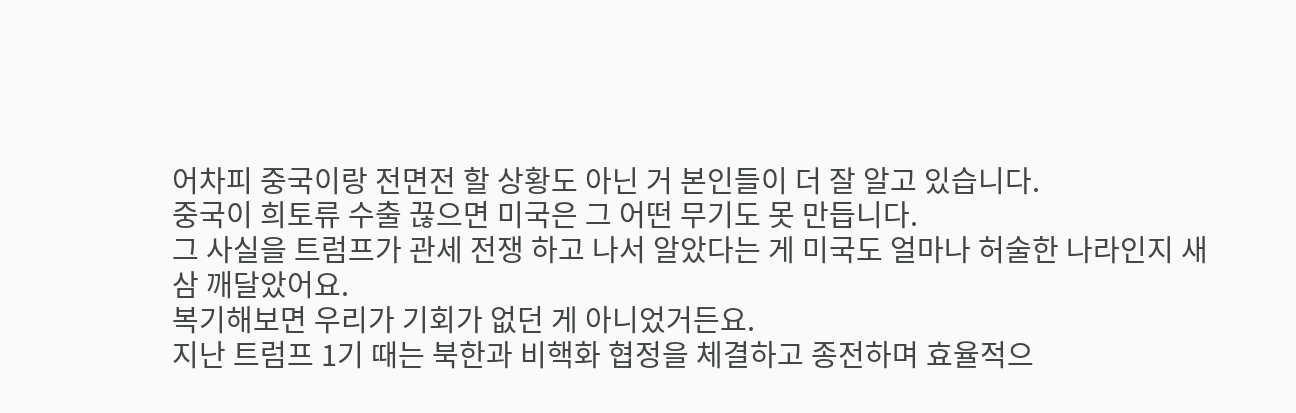어차피 중국이랑 전면전 할 상황도 아닌 거 본인들이 더 잘 알고 있습니다.
중국이 희토류 수출 끊으면 미국은 그 어떤 무기도 못 만듭니다.
그 사실을 트럼프가 관세 전쟁 하고 나서 알았다는 게 미국도 얼마나 허술한 나라인지 새삼 깨달았어요.
복기해보면 우리가 기회가 없던 게 아니었거든요.
지난 트럼프 1기 때는 북한과 비핵화 협정을 체결하고 종전하며 효율적으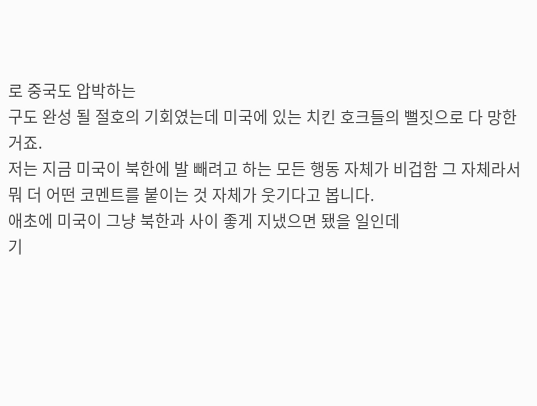로 중국도 압박하는
구도 완성 될 절호의 기회였는데 미국에 있는 치킨 호크들의 뻘짓으로 다 망한거죠.
저는 지금 미국이 북한에 발 빼려고 하는 모든 행동 자체가 비겁함 그 자체라서
뭐 더 어떤 코멘트를 붙이는 것 자체가 웃기다고 봅니다.
애초에 미국이 그냥 북한과 사이 좋게 지냈으면 됐을 일인데
기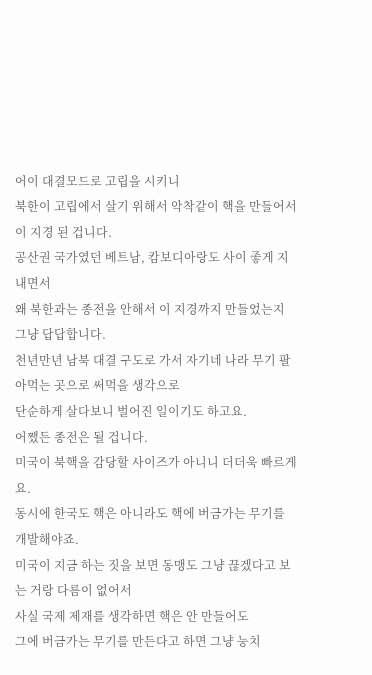어이 대결모드로 고립을 시키니
북한이 고립에서 살기 위해서 악착같이 핵을 만들어서 이 지경 된 겁니다.
공산권 국가였던 베트남, 캄보디아랑도 사이 좋게 지내면서
왜 북한과는 종전을 안해서 이 지경까지 만들었는지 그냥 답답합니다.
천년만년 남북 대결 구도로 가서 자기네 나라 무기 팔아먹는 곳으로 써먹을 생각으로
단순하게 살다보니 벌어진 일이기도 하고요.
어쨌든 종전은 될 겁니다.
미국이 북핵을 감당할 사이즈가 아니니 더더욱 빠르게요.
동시에 한국도 핵은 아니라도 핵에 버금가는 무기를 개발해야죠.
미국이 지금 하는 짓을 보면 동맹도 그냥 끊겠다고 보는 거랑 다름이 없어서
사실 국제 제재를 생각하면 핵은 안 만들어도
그에 버금가는 무기를 만든다고 하면 그냥 눙치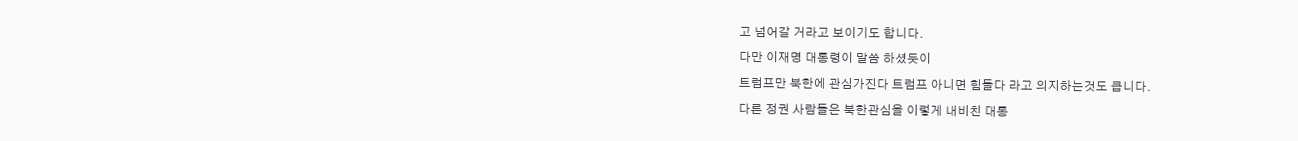고 넘어갈 거라고 보이기도 합니다.
다만 이재명 대통령이 말씀 하셨듯이
트럼프만 북한에 관심가진다 트럼프 아니면 힘들다 라고 의지하는것도 큽니다.
다른 정권 사람들은 북한관심을 이렇게 내비친 대통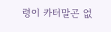령이 카터말곤 없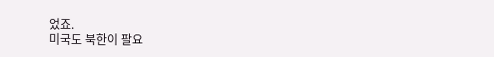었죠.
미국도 북한이 팔요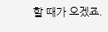할 때가 오겠죠.